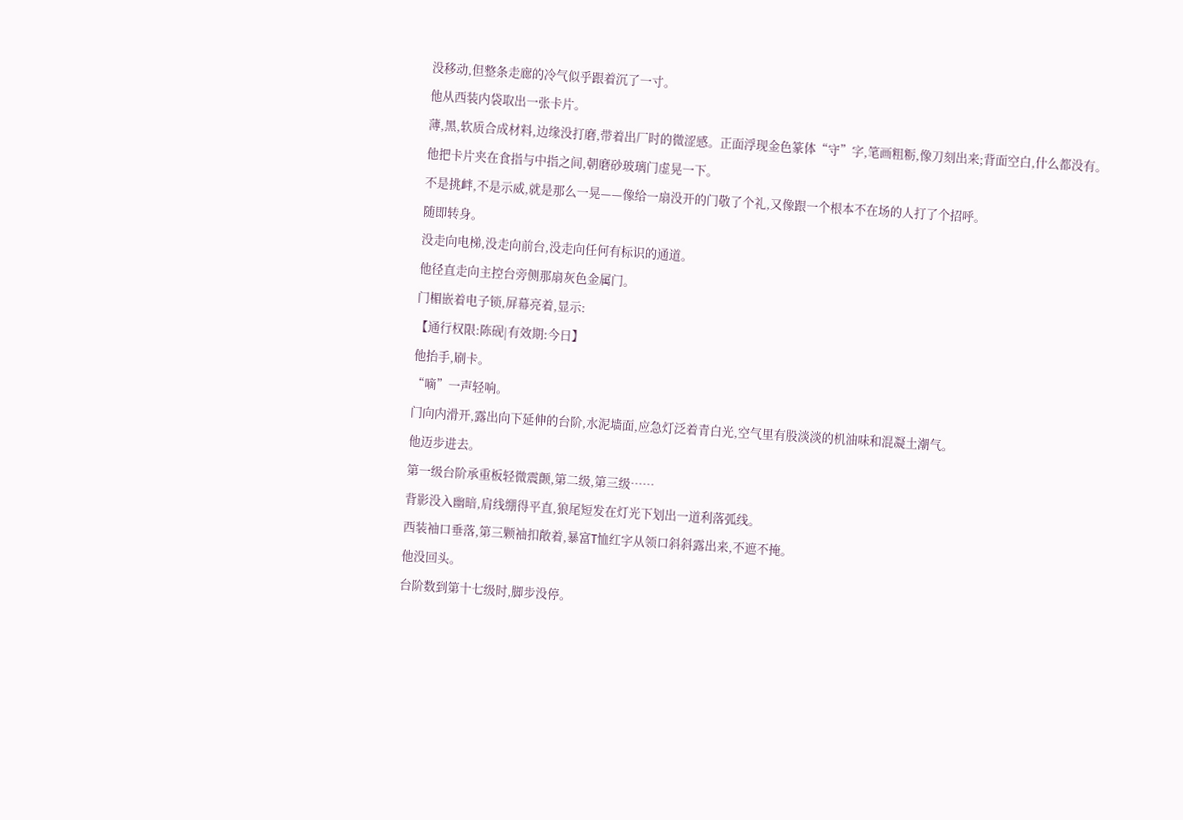没移动,但整条走廊的冷气似乎跟着沉了一寸。
他从西装内袋取出一张卡片。
薄,黑,软质合成材料,边缘没打磨,带着出厂时的微涩感。正面浮现金色篆体“守”字,笔画粗粝,像刀刻出来;背面空白,什么都没有。
他把卡片夹在食指与中指之间,朝磨砂玻璃门虚晃一下。
不是挑衅,不是示威,就是那么一晃——像给一扇没开的门敬了个礼,又像跟一个根本不在场的人打了个招呼。
随即转身。
没走向电梯,没走向前台,没走向任何有标识的通道。
他径直走向主控台旁侧那扇灰色金属门。
门楣嵌着电子锁,屏幕亮着,显示:
【通行权限:陈砚|有效期:今日】
他抬手,刷卡。
“嘀”一声轻响。
门向内滑开,露出向下延伸的台阶,水泥墙面,应急灯泛着青白光,空气里有股淡淡的机油味和混凝土潮气。
他迈步进去。
第一级台阶承重板轻微震颤,第二级,第三级……
背影没入幽暗,肩线绷得平直,狼尾短发在灯光下划出一道利落弧线。
西装袖口垂落,第三颗袖扣敞着,暴富T恤红字从领口斜斜露出来,不遮不掩。
他没回头。
台阶数到第十七级时,脚步没停。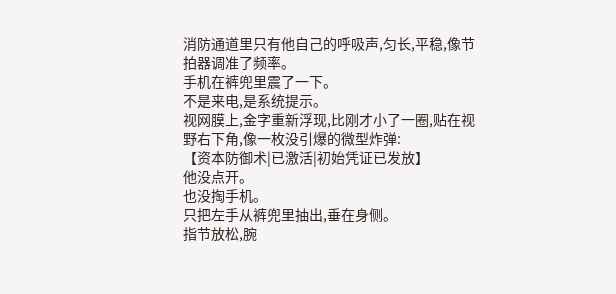消防通道里只有他自己的呼吸声,匀长,平稳,像节拍器调准了频率。
手机在裤兜里震了一下。
不是来电,是系统提示。
视网膜上,金字重新浮现,比刚才小了一圈,贴在视野右下角,像一枚没引爆的微型炸弹:
【资本防御术|已激活|初始凭证已发放】
他没点开。
也没掏手机。
只把左手从裤兜里抽出,垂在身侧。
指节放松,腕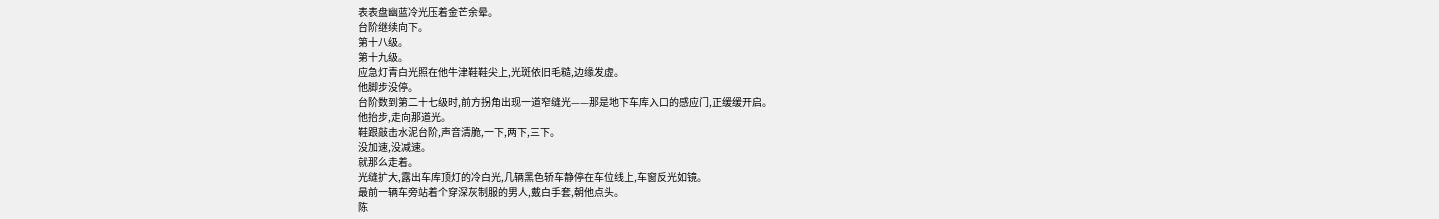表表盘幽蓝冷光压着金芒余晕。
台阶继续向下。
第十八级。
第十九级。
应急灯青白光照在他牛津鞋鞋尖上,光斑依旧毛糙,边缘发虚。
他脚步没停。
台阶数到第二十七级时,前方拐角出现一道窄缝光——那是地下车库入口的感应门,正缓缓开启。
他抬步,走向那道光。
鞋跟敲击水泥台阶,声音清脆,一下,两下,三下。
没加速,没减速。
就那么走着。
光缝扩大,露出车库顶灯的冷白光,几辆黑色轿车静停在车位线上,车窗反光如镜。
最前一辆车旁站着个穿深灰制服的男人,戴白手套,朝他点头。
陈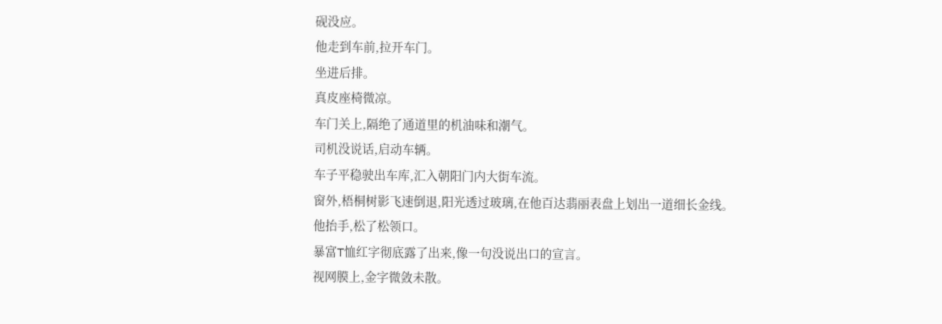砚没应。
他走到车前,拉开车门。
坐进后排。
真皮座椅微凉。
车门关上,隔绝了通道里的机油味和潮气。
司机没说话,启动车辆。
车子平稳驶出车库,汇入朝阳门内大街车流。
窗外,梧桐树影飞速倒退,阳光透过玻璃,在他百达翡丽表盘上划出一道细长金线。
他抬手,松了松领口。
暴富T恤红字彻底露了出来,像一句没说出口的宣言。
视网膜上,金字微敛未散。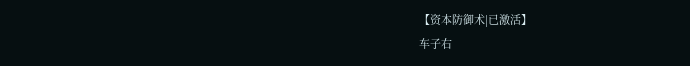【资本防御术|已激活】
车子右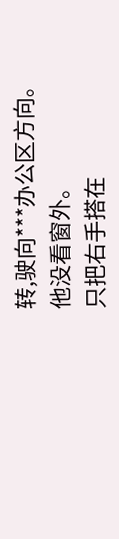转,驶向***办公区方向。
他没看窗外。
只把右手搭在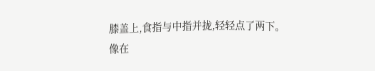膝盖上,食指与中指并拢,轻轻点了两下。
像在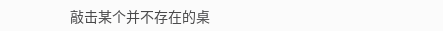敲击某个并不存在的桌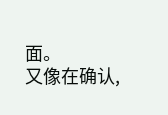面。
又像在确认,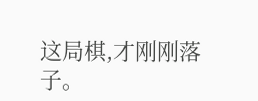这局棋,才刚刚落子。